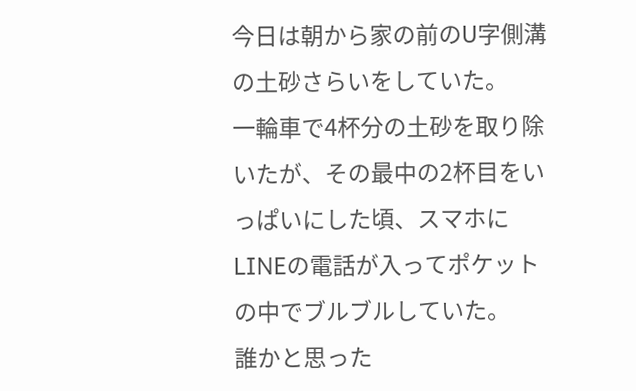今日は朝から家の前のU字側溝の土砂さらいをしていた。
一輪車で4杯分の土砂を取り除いたが、その最中の2杯目をいっぱいにした頃、スマホにLINEの電話が入ってポケットの中でブルブルしていた。
誰かと思った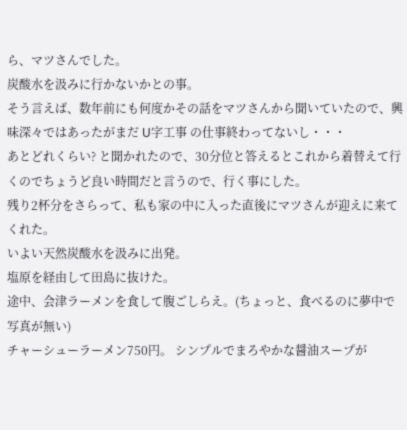ら、マツさんでした。
炭酸水を汲みに行かないかとの事。
そう言えば、数年前にも何度かその話をマツさんから聞いていたので、興味深々ではあったがまだ U字工事 の仕事終わってないし・・・
あとどれくらい? と聞かれたので、30分位と答えるとこれから着替えて行くのでちょうど良い時間だと言うので、行く事にした。
残り2杯分をさらって、私も家の中に入った直後にマツさんが迎えに来てくれた。
いよい天然炭酸水を汲みに出発。
塩原を経由して田島に抜けた。
途中、会津ラーメンを食して腹ごしらえ。(ちょっと、食べるのに夢中で写真が無い)
チャーシューラーメン750円。 シンプルでまろやかな醤油スープが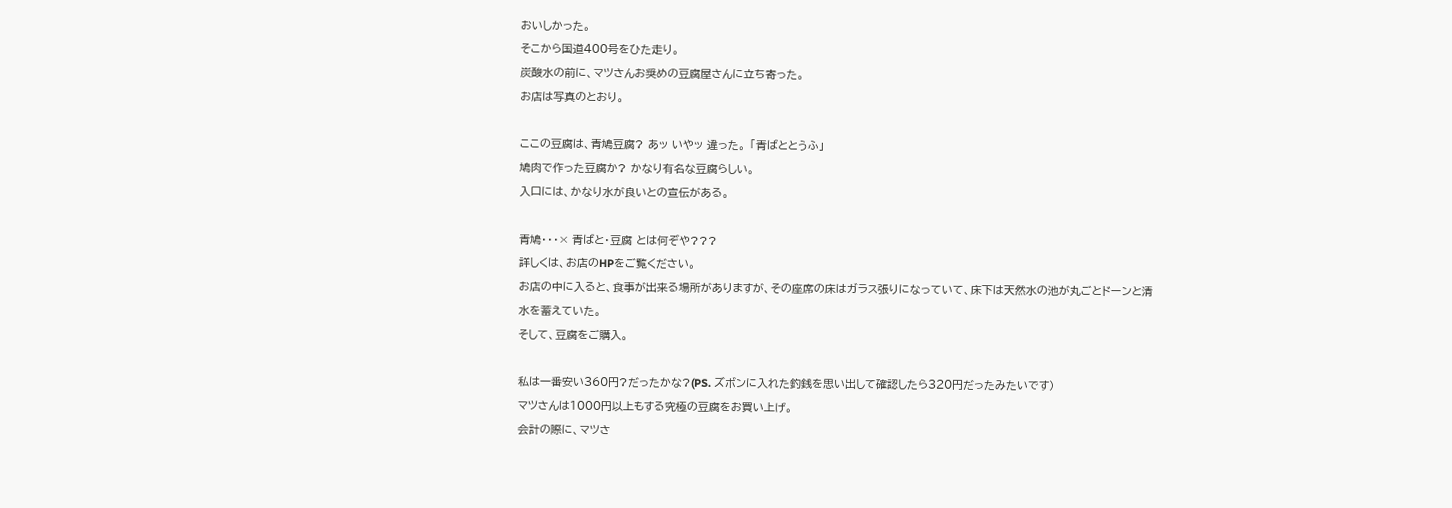おいしかった。
そこから国道400号をひた走り。
炭酸水の前に、マツさんお奨めの豆腐屋さんに立ち寄った。
お店は写真のとおり。

ここの豆腐は、青鳩豆腐? あッ いやッ 違った。 「青ばととうふ」
鳩肉で作った豆腐か? かなり有名な豆腐らしい。
入口には、かなり水が良いとの宣伝がある。

青鳩・・・× 青ばと・豆腐 とは何ぞや???
詳しくは、お店のHPをご覧ください。
お店の中に入ると、食事が出来る場所がありますが、その座席の床はガラス張りになっていて、床下は天然水の池が丸ごとドーンと清水を蓄えていた。
そして、豆腐をご購入。

私は一番安い360円?だったかな?(PS. ズボンに入れた釣銭を思い出して確認したら320円だったみたいです)
マツさんは1000円以上もする究極の豆腐をお買い上げ。
会計の際に、マツさ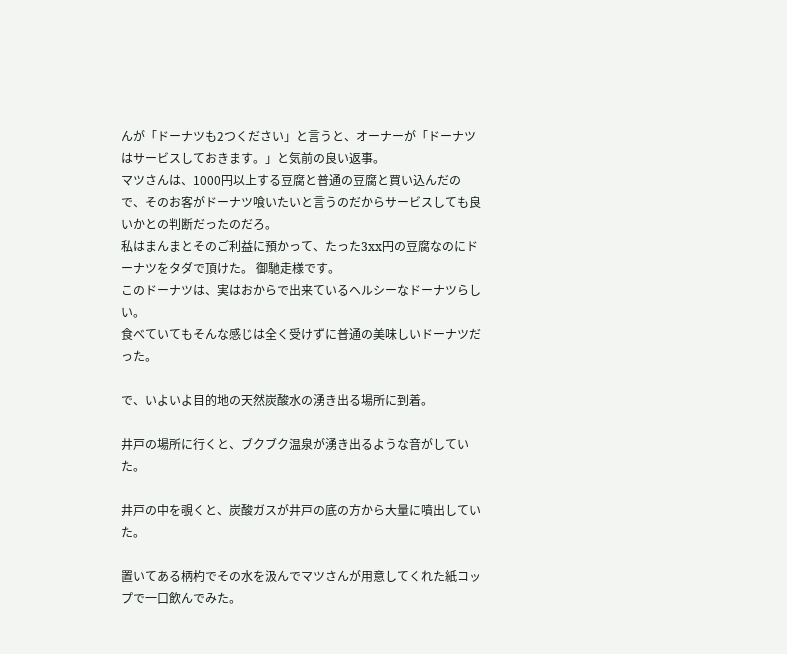んが「ドーナツも2つください」と言うと、オーナーが「ドーナツはサービスしておきます。」と気前の良い返事。
マツさんは、1000円以上する豆腐と普通の豆腐と買い込んだので、そのお客がドーナツ喰いたいと言うのだからサービスしても良いかとの判断だったのだろ。
私はまんまとそのご利益に預かって、たった3xx円の豆腐なのにドーナツをタダで頂けた。 御馳走様です。
このドーナツは、実はおからで出来ているヘルシーなドーナツらしい。
食べていてもそんな感じは全く受けずに普通の美味しいドーナツだった。

で、いよいよ目的地の天然炭酸水の湧き出る場所に到着。

井戸の場所に行くと、ブクブク温泉が湧き出るような音がしていた。

井戸の中を覗くと、炭酸ガスが井戸の底の方から大量に噴出していた。

置いてある柄杓でその水を汲んでマツさんが用意してくれた紙コップで一口飲んでみた。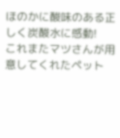ほのかに酸味のある正しく炭酸水に感動!
これまたマツさんが用意してくれたペット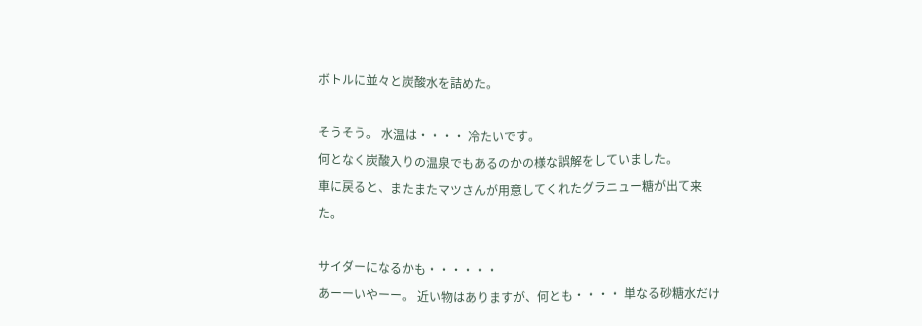ボトルに並々と炭酸水を詰めた。

そうそう。 水温は・・・・ 冷たいです。
何となく炭酸入りの温泉でもあるのかの様な誤解をしていました。
車に戻ると、またまたマツさんが用意してくれたグラニュー糖が出て来た。

サイダーになるかも・・・・・・
あーーいやーー。 近い物はありますが、何とも・・・・ 単なる砂糖水だけ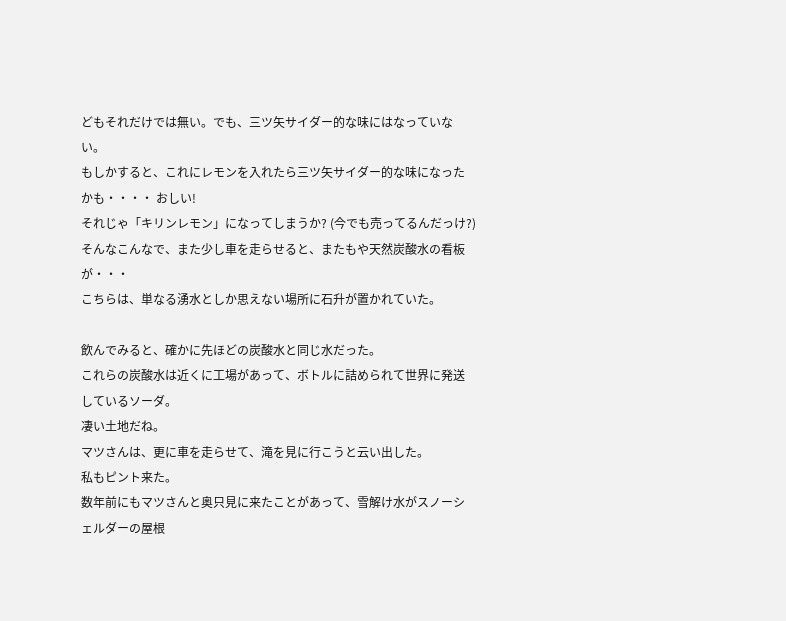どもそれだけでは無い。でも、三ツ矢サイダー的な味にはなっていない。
もしかすると、これにレモンを入れたら三ツ矢サイダー的な味になったかも・・・・ おしい!
それじゃ「キリンレモン」になってしまうか? (今でも売ってるんだっけ?)
そんなこんなで、また少し車を走らせると、またもや天然炭酸水の看板が・・・
こちらは、単なる湧水としか思えない場所に石升が置かれていた。

飲んでみると、確かに先ほどの炭酸水と同じ水だった。
これらの炭酸水は近くに工場があって、ボトルに詰められて世界に発送しているソーダ。
凄い土地だね。
マツさんは、更に車を走らせて、滝を見に行こうと云い出した。
私もピント来た。
数年前にもマツさんと奥只見に来たことがあって、雪解け水がスノーシェルダーの屋根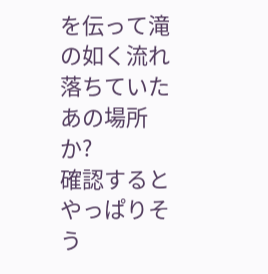を伝って滝の如く流れ落ちていたあの場所か?
確認するとやっぱりそう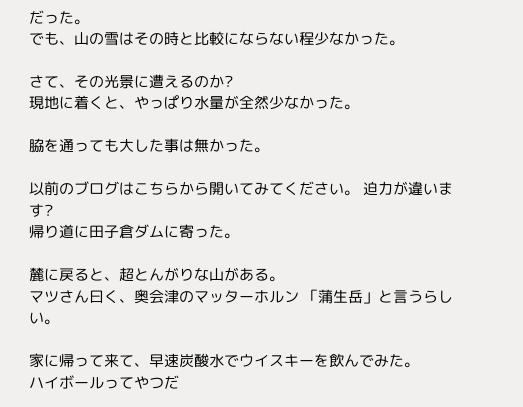だった。
でも、山の雪はその時と比較にならない程少なかった。

さて、その光景に遭えるのか?
現地に着くと、やっぱり水量が全然少なかった。

脇を通っても大した事は無かった。

以前のブログはこちらから開いてみてください。 迫力が違います?
帰り道に田子倉ダムに寄った。

麓に戻ると、超とんがりな山がある。
マツさん曰く、奥会津のマッターホルン 「蒲生岳」と言うらしい。

家に帰って来て、早速炭酸水でウイスキーを飲んでみた。
ハイボールってやつだ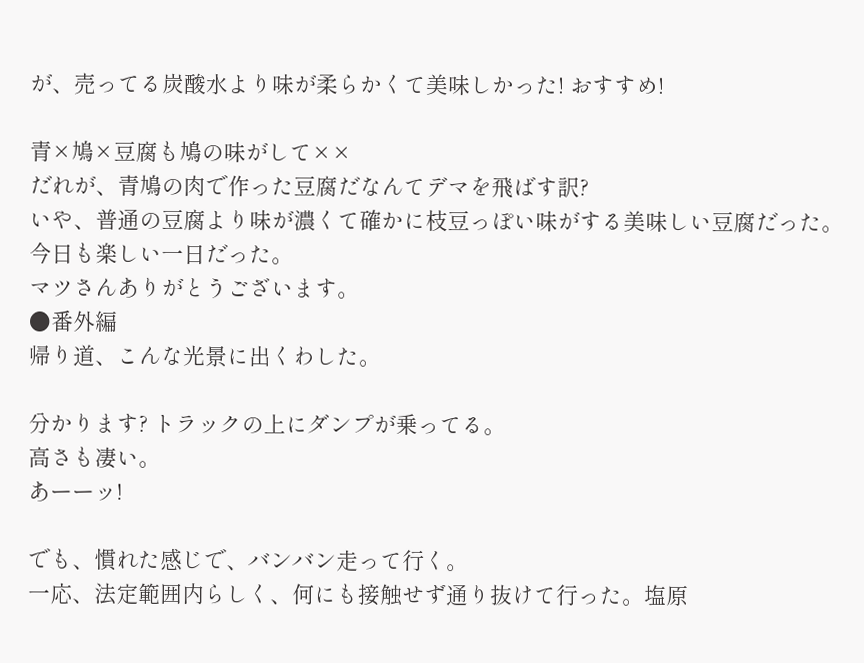が、売ってる炭酸水より味が柔らかくて美味しかった! おすすめ!

青×鳩×豆腐も鳩の味がして××
だれが、青鳩の肉で作った豆腐だなんてデマを飛ばす訳?
いや、普通の豆腐より味が濃くて確かに枝豆っぽい味がする美味しい豆腐だった。
今日も楽しい一日だった。
マツさんありがとうございます。
●番外編
帰り道、こんな光景に出くわした。

分かります? トラックの上にダンプが乗ってる。
高さも凄い。
あーーッ!

でも、慣れた感じで、バンバン走って行く。
一応、法定範囲内らしく、何にも接触せず通り抜けて行った。塩原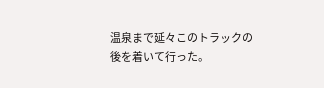温泉まで延々このトラックの後を着いて行った。